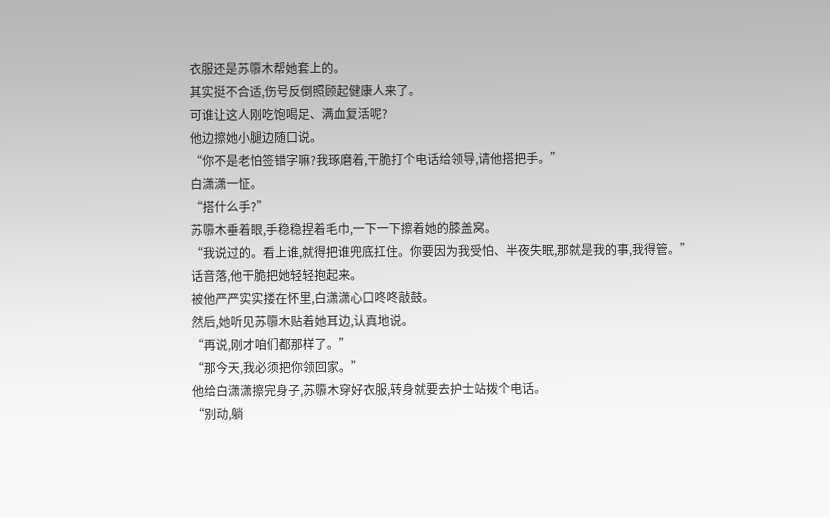衣服还是苏隳木帮她套上的。
其实挺不合适,伤号反倒照顾起健康人来了。
可谁让这人刚吃饱喝足、满血复活呢?
他边擦她小腿边随口说。
“你不是老怕签错字嘛?我琢磨着,干脆打个电话给领导,请他搭把手。”
白潇潇一怔。
“搭什么手?”
苏隳木垂着眼,手稳稳捏着毛巾,一下一下擦着她的膝盖窝。
“我说过的。看上谁,就得把谁兜底扛住。你要因为我受怕、半夜失眠,那就是我的事,我得管。”
话音落,他干脆把她轻轻抱起来。
被他严严实实搂在怀里,白潇潇心口咚咚敲鼓。
然后,她听见苏隳木贴着她耳边,认真地说。
“再说,刚才咱们都那样了。”
“那今天,我必须把你领回家。”
他给白潇潇擦完身子,苏隳木穿好衣服,转身就要去护士站拨个电话。
“别动,躺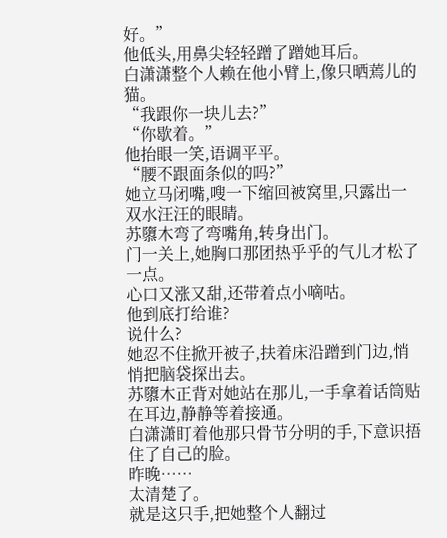好。”
他低头,用鼻尖轻轻蹭了蹭她耳后。
白潇潇整个人赖在他小臂上,像只晒蔫儿的猫。
“我跟你一块儿去?”
“你歇着。”
他抬眼一笑,语调平平。
“腰不跟面条似的吗?”
她立马闭嘴,嗖一下缩回被窝里,只露出一双水汪汪的眼睛。
苏隳木弯了弯嘴角,转身出门。
门一关上,她胸口那团热乎乎的气儿才松了一点。
心口又涨又甜,还带着点小嘀咕。
他到底打给谁?
说什么?
她忍不住掀开被子,扶着床沿蹭到门边,悄悄把脑袋探出去。
苏隳木正背对她站在那儿,一手拿着话筒贴在耳边,静静等着接通。
白潇潇盯着他那只骨节分明的手,下意识捂住了自己的脸。
昨晚……
太清楚了。
就是这只手,把她整个人翻过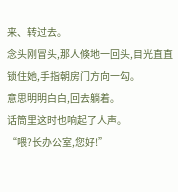来、转过去。
念头刚冒头,那人倏地一回头,目光直直锁住她,手指朝房门方向一勾。
意思明明白白,回去躺着。
话筒里这时也响起了人声。
“喂?长办公室,您好!”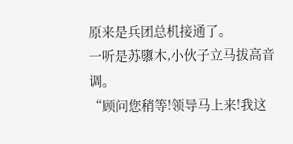原来是兵团总机接通了。
一听是苏隳木,小伙子立马拔高音调。
“顾问您稍等!领导马上来!我这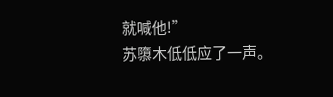就喊他!”
苏隳木低低应了一声。